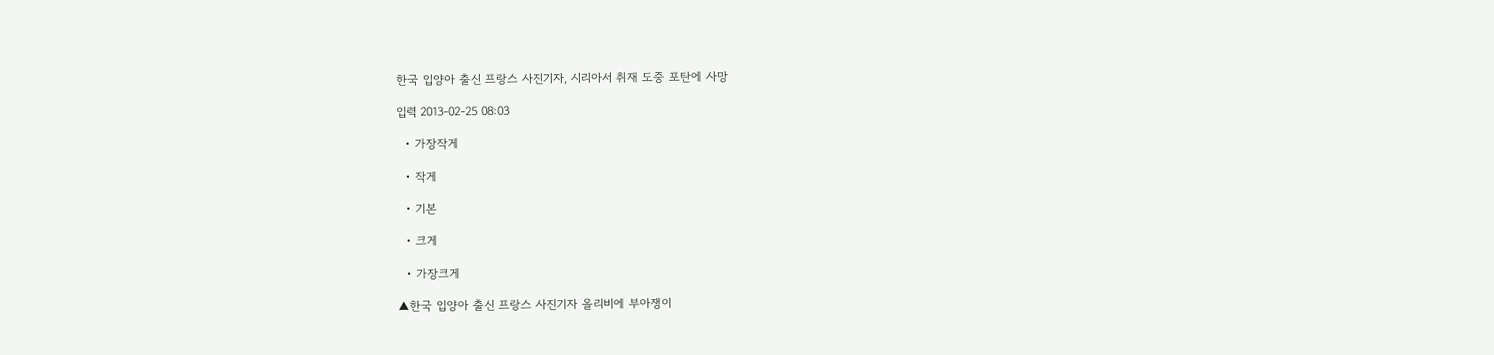한국 입양아 출신 프랑스 사진기자, 시리아서 취재 도중 포탄에 사망

입력 2013-02-25 08:03

  • 가장작게

  • 작게

  • 기본

  • 크게

  • 가장크게

▲한국 입양아 출신 프랑스 사진기자 올리비에 부아쟁이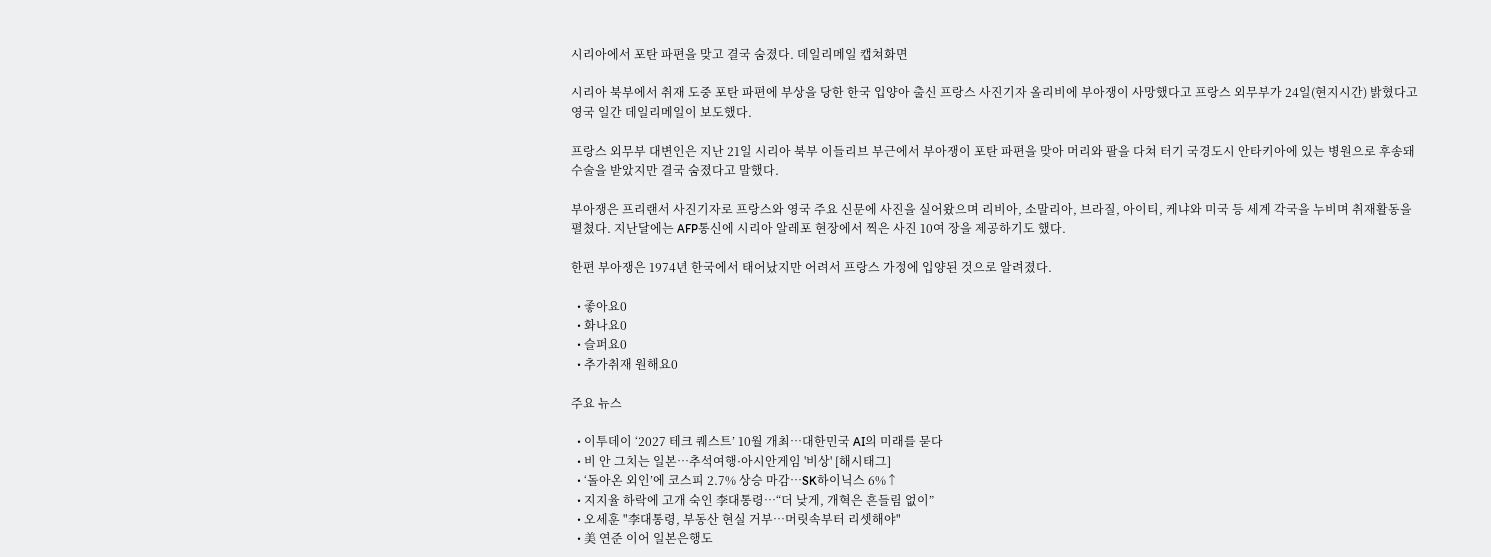시리아에서 포탄 파편을 맞고 결국 숨졌다. 데일리메일 캡쳐화면

시리아 북부에서 취재 도중 포탄 파편에 부상을 당한 한국 입양아 출신 프랑스 사진기자 올리비에 부아쟁이 사망했다고 프랑스 외무부가 24일(현지시간) 밝혔다고 영국 일간 데일리메일이 보도했다.

프랑스 외무부 대변인은 지난 21일 시리아 북부 이들리브 부근에서 부아쟁이 포탄 파편을 맞아 머리와 팔을 다쳐 터기 국경도시 안타키아에 있는 병원으로 후송돼 수술을 받았지만 결국 숨졌다고 말했다.

부아쟁은 프리랜서 사진기자로 프랑스와 영국 주요 신문에 사진을 실어왔으며 리비아, 소말리아, 브라질, 아이티, 케냐와 미국 등 세계 각국을 누비며 취재활동을 펼쳤다. 지난달에는 AFP통신에 시리아 알레포 현장에서 찍은 사진 10여 장을 제공하기도 했다.

한편 부아쟁은 1974년 한국에서 태어났지만 어려서 프랑스 가정에 입양된 것으로 알려졌다.

  • 좋아요0
  • 화나요0
  • 슬퍼요0
  • 추가취재 원해요0

주요 뉴스

  • 이투데이 ‘2027 테크 퀘스트’ 10월 개최⋯대한민국 AI의 미래를 묻다
  • 비 안 그치는 일본…추석여행·아시안게임 '비상' [해시태그]
  • ‘돌아온 외인’에 코스피 2.7% 상승 마감⋯SK하이닉스 6%↑
  • 지지율 하락에 고개 숙인 李대통령⋯“더 낮게, 개혁은 흔들림 없이”
  • 오세훈 "李대통령, 부동산 현실 거부⋯머릿속부터 리셋해야"
  • 美 연준 이어 일본은행도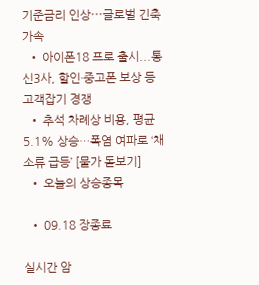기준금리 인상⋯글로벌 긴축 가속
  • 아이폰18 프로 출시...통신3사, 할인·중고폰 보상 등 고객잡기 경쟁
  • 추석 차례상 비용, 평균 5.1% 상승…폭염 여파로 ‘채소류 급등’ [물가 돋보기]
  • 오늘의 상승종목

  • 09.18 장종료

실시간 암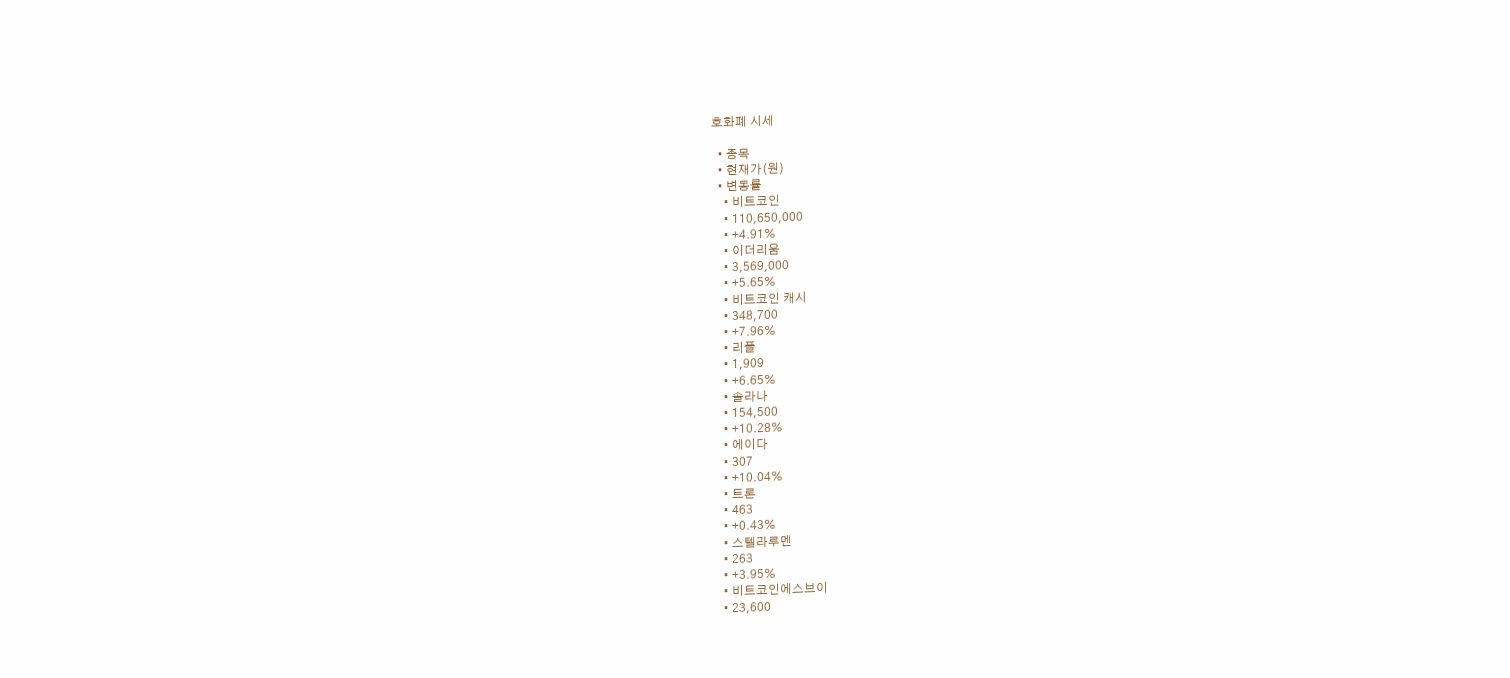호화폐 시세

  • 종목
  • 현재가(원)
  • 변동률
    • 비트코인
    • 110,650,000
    • +4.91%
    • 이더리움
    • 3,569,000
    • +5.65%
    • 비트코인 캐시
    • 348,700
    • +7.96%
    • 리플
    • 1,909
    • +6.65%
    • 솔라나
    • 154,500
    • +10.28%
    • 에이다
    • 307
    • +10.04%
    • 트론
    • 463
    • +0.43%
    • 스텔라루멘
    • 263
    • +3.95%
    • 비트코인에스브이
    • 23,600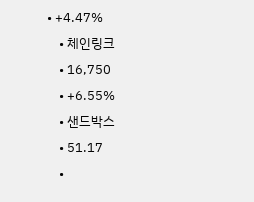• +4.47%
    • 체인링크
    • 16,750
    • +6.55%
    • 샌드박스
    • 51.17
    •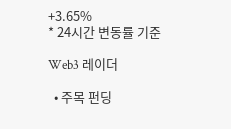+3.65%
* 24시간 변동률 기준

Web3 레이더

  • 주목 펀딩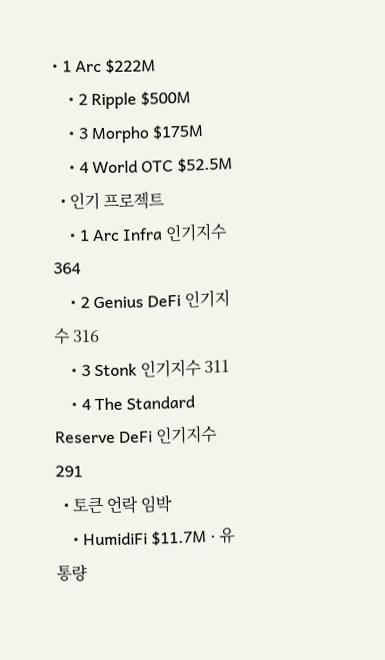• 1 Arc $222M
    • 2 Ripple $500M
    • 3 Morpho $175M
    • 4 World OTC $52.5M
  • 인기 프로젝트
    • 1 Arc Infra 인기지수 364
    • 2 Genius DeFi 인기지수 316
    • 3 Stonk 인기지수 311
    • 4 The Standard Reserve DeFi 인기지수 291
  • 토큰 언락 임박
    • HumidiFi $11.7M · 유통량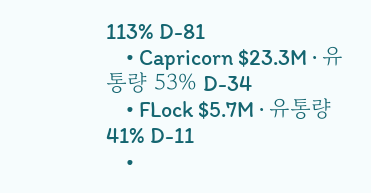113% D-81
    • Capricorn $23.3M · 유통량 53% D-34
    • FLock $5.7M · 유통량 41% D-11
    •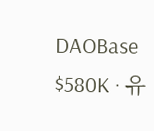DAOBase $580K · 유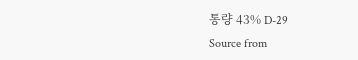통량 43% D-29
Source from